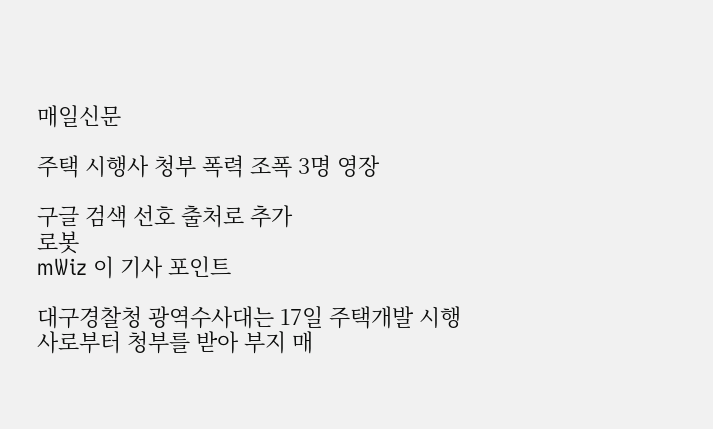매일신문

주택 시행사 청부 폭력 조폭 3명 영장

구글 검색 선호 출처로 추가
로봇
mWiz 이 기사 포인트

대구경찰청 광역수사대는 17일 주택개발 시행사로부터 청부를 받아 부지 매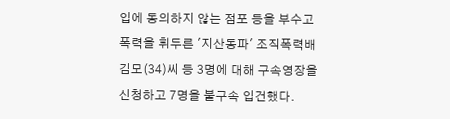입에 동의하지 않는 점포 등을 부수고 폭력을 휘두른 '지산동파' 조직폭력배 김모(34)씨 등 3명에 대해 구속영장을 신청하고 7명을 불구속 입건했다.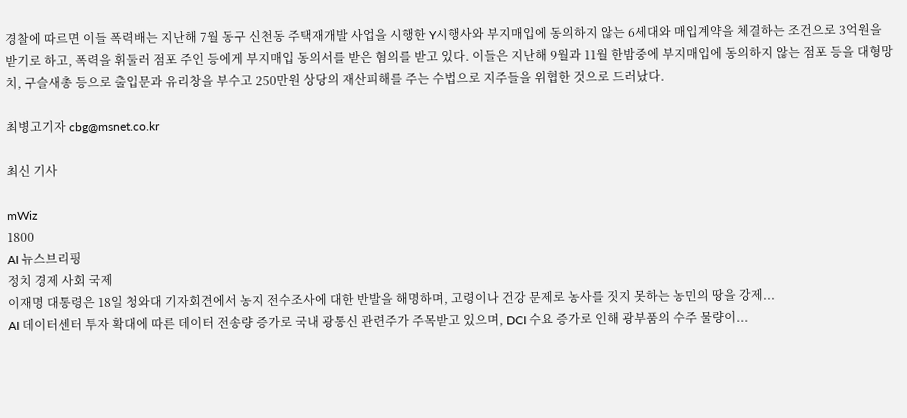경찰에 따르면 이들 폭력배는 지난해 7월 동구 신천동 주택재개발 사업을 시행한 Y시행사와 부지매입에 동의하지 않는 6세대와 매입계약을 체결하는 조건으로 3억원을 받기로 하고, 폭력을 휘둘러 점포 주인 등에게 부지매입 동의서를 받은 혐의를 받고 있다. 이들은 지난해 9월과 11월 한밤중에 부지매입에 동의하지 않는 점포 등을 대형망치, 구슬새총 등으로 출입문과 유리창을 부수고 250만원 상당의 재산피해를 주는 수법으로 지주들을 위협한 것으로 드러났다.

최병고기자 cbg@msnet.co.kr

최신 기사

mWiz
1800
AI 뉴스브리핑
정치 경제 사회 국제
이재명 대통령은 18일 청와대 기자회견에서 농지 전수조사에 대한 반발을 해명하며, 고령이나 건강 문제로 농사를 짓지 못하는 농민의 땅을 강제...
AI 데이터센터 투자 확대에 따른 데이터 전송량 증가로 국내 광통신 관련주가 주목받고 있으며, DCI 수요 증가로 인해 광부품의 수주 물량이...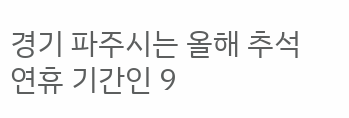경기 파주시는 올해 추석 연휴 기간인 9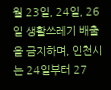월 23일, 24일, 26일 생활쓰레기 배출을 금지하며, 인천시는 24일부터 27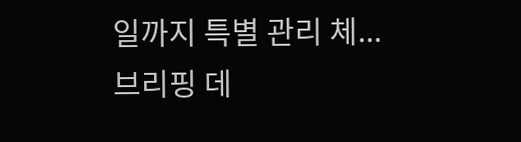일까지 특별 관리 체...
브리핑 데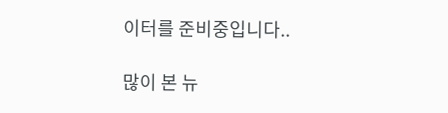이터를 준비중입니다..

많이 본 뉴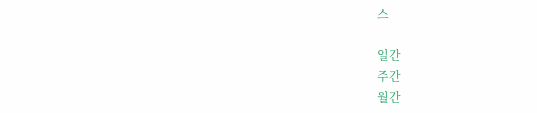스

일간
주간
월간